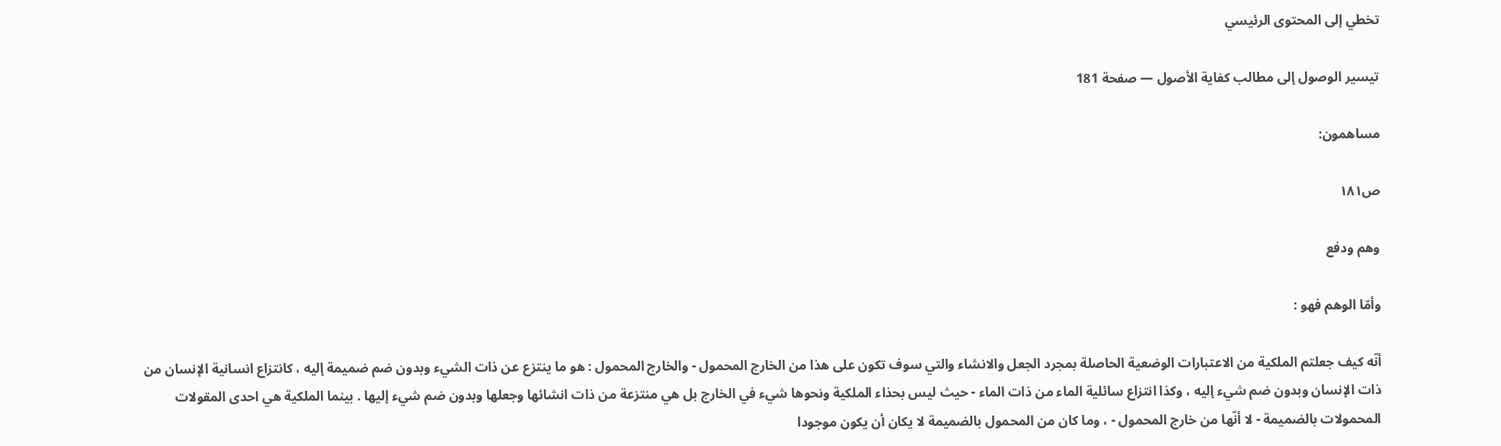تخطي إلى المحتوى الرئيسي

تيسير الوصول إلى مطالب كفاية الأصول — صفحة 181

مساهمون:

ص١٨١

وهم ودفع

وأمّا الوهم فهو :

أنّه كيف جعلتم الملكية من الاعتبارات الوضعية الحاصلة بمجرد الجعل والانشاء والتي سوف تكون على هذا من الخارج المحمول - والخارج المحمول : هو ما ينتزع عن ذات الشيء وبدون ضم ضميمة إليه ، كانتزاع انسانية الإنسان من ذات الإنسان وبدون ضم شيء إليه ، وكذا انتزاع سائلية الماء من ذات الماء - حيث ليس بحذاء الملكية ونحوها شيء في الخارج بل هي منتزعة من ذات انشائها وجعلها وبدون ضم شيء إليها . بينما الملكية هي احدى المقولات المحمولات بالضميمة - لا أنّها من خارج المحمول - ، وما كان من المحمول بالضميمة لا يكان أن يكون موجودا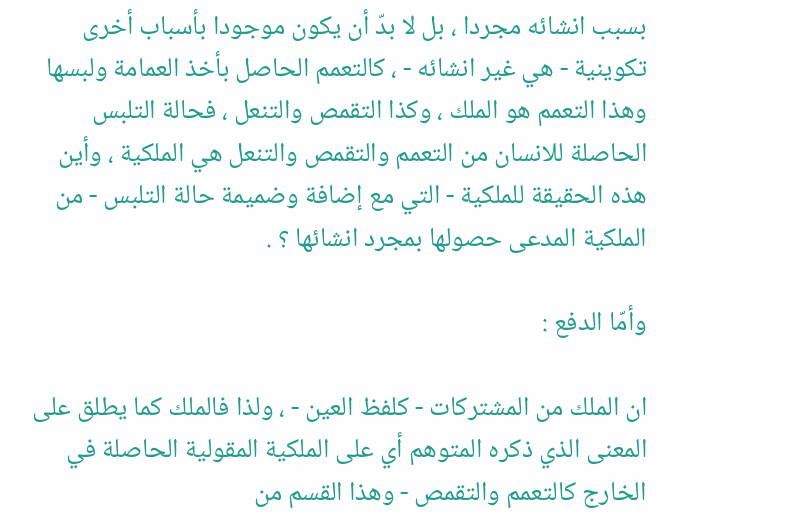بسبب انشائه مجردا ، بل لا بدّ أن يكون موجودا بأسباب أخرى تكوينية - هي غير انشائه - ، كالتعمم الحاصل بأخذ العمامة ولبسها وهذا التعمم هو الملك ، وكذا التقمص والتنعل ، فحالة التلبس الحاصلة للانسان من التعمم والتقمص والتنعل هي الملكية ، وأين هذه الحقيقة للملكية - التي مع إضافة وضميمة حالة التلبس - من الملكية المدعى حصولها بمجرد انشائها ؟ .

وأمّا الدفع :

ان الملك من المشتركات - كلفظ العين - ، ولذا فالملك كما يطلق على المعنى الذي ذكره المتوهم أي على الملكية المقولية الحاصلة في الخارج كالتعمم والتقمص - وهذا القسم من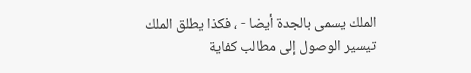الملك يسمى بالجدة أيضا - ، فكذا يطلق الملك
تيسير الوصول إلى مطالب كفاية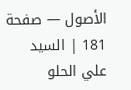الأصول — صفحة 181 | السيد علي الحلو